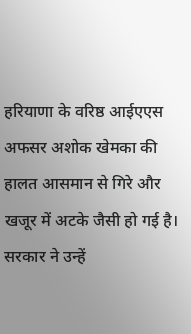हरियाणा के वरिष्ठ आईएएस अफसर अशोक खेमका की हालत आसमान से गिरे और खजूर में अटके जैसी हो गई है। सरकार ने उन्हें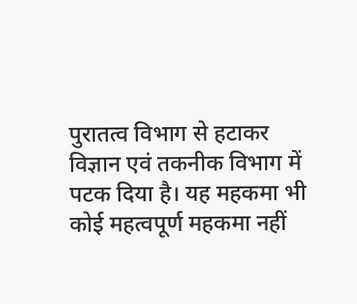पुरातत्व विभाग से हटाकर विज्ञान एवं तकनीक विभाग में पटक दिया है। यह महकमा भी कोई महत्वपूर्ण महकमा नहीं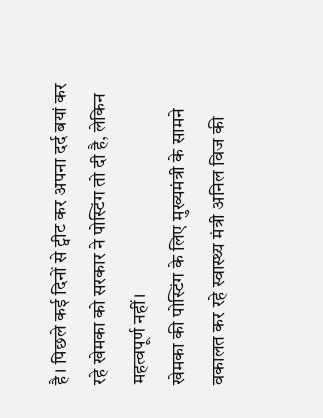है। पिछले कई दिनों से ट्वीट कर अपना दर्द बयां कर रहे खेमका को सरकार ने पोस्टिंग तो दी है, लेकिन महत्वपूर्ण नहीं।
खेमका की पोस्टिंग के लिए मुख्यमंत्री के सामने वकालत कर रहे स्वास्थ्य मंत्री अनिल विज की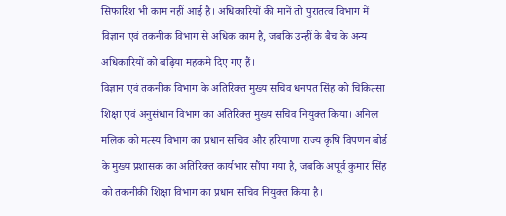सिफारिश भी काम नहीं आई है। अधिकारियों की मानें तो पुरातत्व विभाग में विज्ञान एवं तकनीक विभाग से अधिक काम है, जबकि उन्हीं के बैच के अन्य अधिकारियों को बढ़िया महकमे दिए गए हैं।
विज्ञान एवं तकनीक विभाग के अतिरिक्त मुख्य सचिव धनपत सिंह को चिकित्सा शिक्षा एवं अनुसंधान विभाग का अतिरिक्त मुख्य सचिव नियुक्त किया। अनिल मलिक को मत्स्य विभाग का प्रधान सचिव और हरियाणा राज्य कृषि विपणन बोर्ड के मुख्य प्रशासक का अतिरिक्त कार्यभार सौंपा गया है, जबकि अपूर्व कुमार सिंह को तकनीकी शिक्षा विभाग का प्रधान सचिव नियुक्त किया है।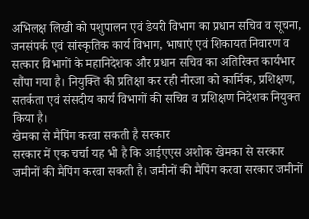अभिलक्ष लिखी को पशुपालन एवं डेयरी विभाग का प्रधान सचिव व सूचना, जनसंपर्क एवं सांस्कृतिक कार्य विभाग, भाषाएं एवं शिकायत निवारण व सत्कार विभागों के महानिदेशक और प्रधान सचिव का अतिरिक्त कार्यभार सौंपा गया है। नियुक्ति की प्रतिक्षा कर रही नीरजा को कार्मिक, प्रशिक्षण, सतर्कता एवं संसदीय कार्य विभागों की सचिव व प्रशिक्षण निदेशक नियुक्त किया है।
खेमका से मैपिंग करवा सकती है सरकार
सरकार में एक चर्चा यह भी है कि आईएएस अशोक खेमका से सरकार जमीनों की मैपिंग करवा सकती है। जमीनों की मैपिंग करवा सरकार जमीनों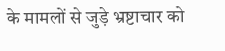के मामलों से जुड़े भ्रष्टाचार को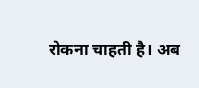रोकना चाहती है। अब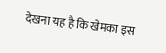देखना यह है कि खेमका इस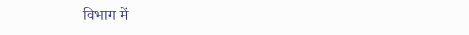विभाग में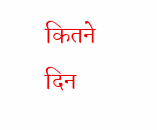कितने दिन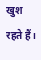खुश रहते हैं।